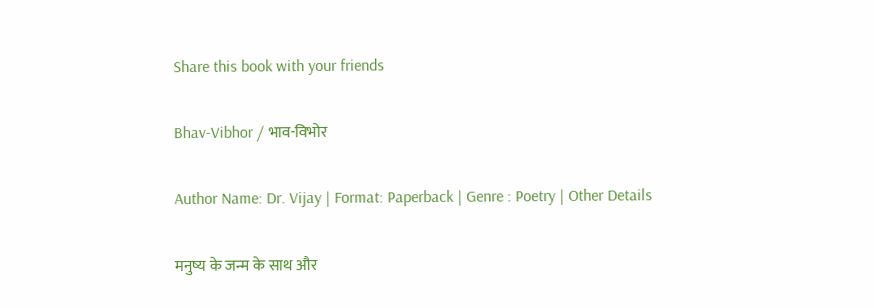Share this book with your friends

Bhav-Vibhor / भाव-विभोर

Author Name: Dr. Vijay | Format: Paperback | Genre : Poetry | Other Details

मनुष्य के जन्म के साथ और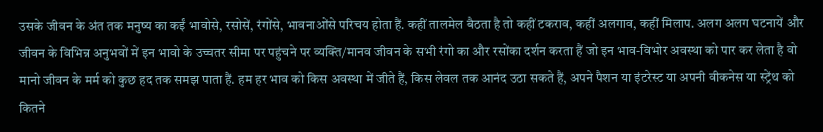उसके जीवन के अंत तक मनुष्य का कईं भावोसे, रसोसें, रंगोंसे, भावनाओंसे परिचय होता हैं. कहीं तालमेल बैठता है तो कहीं टकराव, कहीं अलगाव, कहीं मिलाप. अलग अलग घटनायें और जीवन के विभिन्न अनुभवों में इन भावो के उच्चतर सीमा पर पहुंचने पर व्यक्ति/मानव जीवन के सभी रंगो का और रसोंका दर्शन करता हैं जो इन भाव-विभोर अवस्था को पार कर लेता है वो मानो जीवन के मर्म को कुछ हद तक समझ पाता हैं. हम हर भाव को किस अवस्था में जीते हैं, किस लेवल तक आनंद उठा सकते हैं, अपने पैशन या इंटरेस्ट या अपनी वीकनेस या स्ट्रेंथ को कितने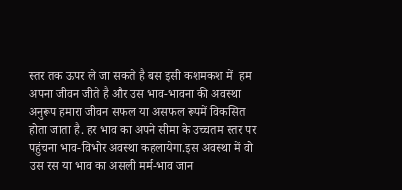स्तर तक ऊपर ले जा सकते है बस इसी कशमकश में  हम अपना जीवन जीते है और उस भाव-भावना की अवस्था अनुरूप हमारा जीवन सफल या असफल रूपमें विकसित होता जाता है. हर भाव का अपने सीमा के उच्चतम स्तर पर पहुंचना भाव-विभोर अवस्था कहलायेगा.इस अवस्था में वो उस रस या भाव का असली मर्म-भाव जान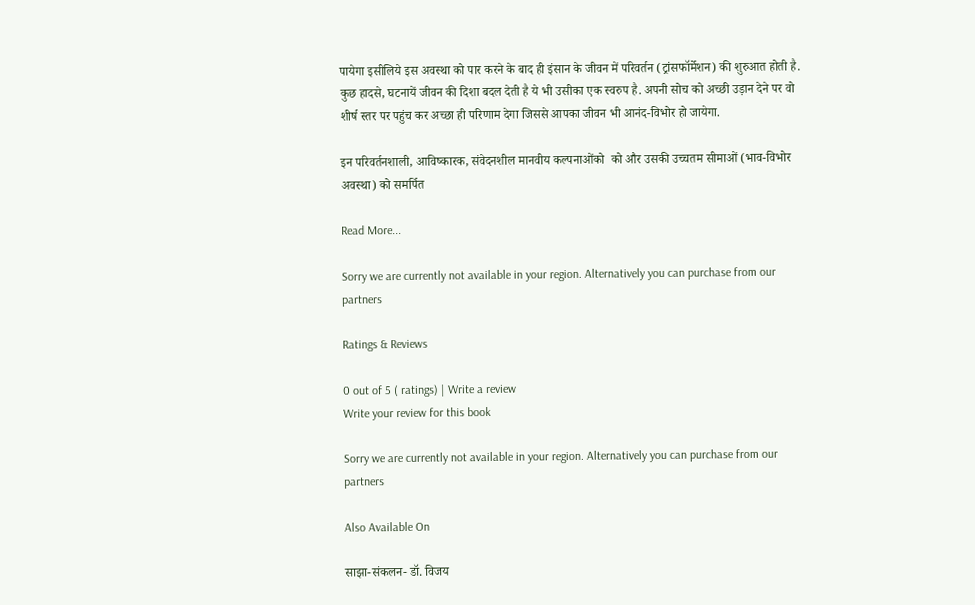पायेगा इसीलिये इस अवस्था को पार करने के बाद ही इंसान के जीवन में परिवर्तन (ट्रांसफॉर्मेशन) की शुरुआत होती है. कुछ हादसे, घटनायें जीवन की दिशा बदल देती है ये भी उसीका एक स्वरुप है. अपनी सोच को अच्छी उड़ान देने पर वो शीर्ष स्तर पर पहुंच कर अच्छा ही परिणाम देगा जिससे आपका जीवन भी आनंद-विभोर हो जायेगा.

इन परिवर्तनशाली, आविष्कारक, संवेदनशील मानवीय कल्पनाओंको  को और उसकी उच्चतम सीमाओं (भाव-विभोर अवस्था) को समर्पित

Read More...

Sorry we are currently not available in your region. Alternatively you can purchase from our partners

Ratings & Reviews

0 out of 5 ( ratings) | Write a review
Write your review for this book

Sorry we are currently not available in your region. Alternatively you can purchase from our partners

Also Available On

साझा-संकलन- डॉ. विजय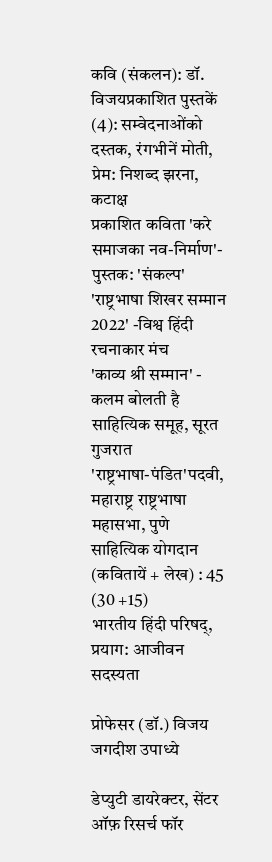कवि (संकलन): डॉ. विजयप्रकाशित पुस्तकें (4): सम्वेदनाओंको दस्तक, रंगभीनें मोती, प्रेम: निशब्द झरना, कटाक्ष
प्रकाशित कविता 'करे समाजका नव-निर्माण'- पुस्तक: 'संकल्प'
'राष्ट्रभाषा शिखर सम्मान 2022' -विश्व हिंदी रचनाकार मंच
'काव्य श्री सम्मान' - कलम बोलती है साहित्यिक समूह, सूरत गुजरात
'राष्ट्रभाषा-पंडित'पदवी, महाराष्ट्र राष्ट्रभाषा महासभा, पुणे
साहित्यिक योगदान (कवितायें + लेख) : 45 (30 +15)
भारतीय हिंदी परिषद्, प्रयाग: आजीवन सदस्यता

प्रोफेसर (डॉ.) विजय जगदीश उपाध्ये

डेप्युटी डायरेक्टर, सेंटर ऑफ़ रिसर्च फॉर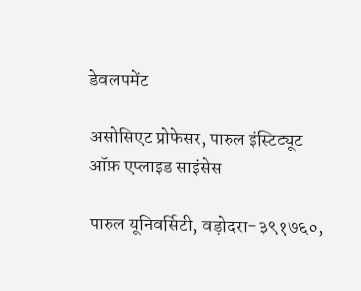डेवलपमेंट

असोसिएट प्रोफेसर, पारुल इंस्टिट्यूट ऑफ़ एप्लाइड साइंसेस

पारुल यूनिवर्सिटी, वड़ोदरा-३९१७६०,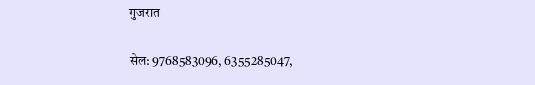गुजरात

सेल: 9768583096, 6355285047,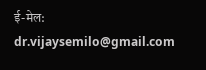ई-मेल: dr.vijaysemilo@gmail.com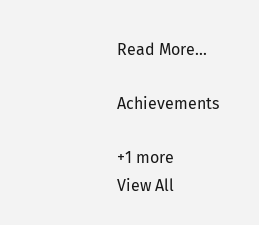Read More...

Achievements

+1 more
View All